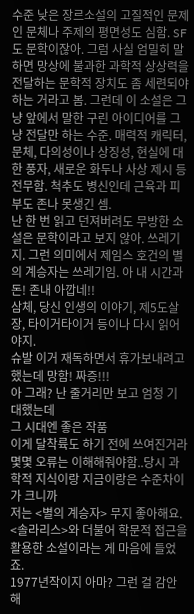수준 낮은 장르소설의 고질적인 문제인 문체나 주제의 평면성도 심함. SF도 문학이잖아. 그럼 사실 엄밀히 말하면 망상에 불과한 과학적 상상력을 전달하는 문학적 장치도 좀 세련되야하는 거라고 봄. 그런데 이 소설은 그냥 앞에서 말한 구린 아이디어를 그냥 전달만 하는 수준. 매력적 캐릭터, 문체, 다의성이나 상징성, 현실에 대한 풍자, 새로운 화두나 사상 제시 등 전무함. 척추도 병신인데 근육과 피부도 존나 못생긴 셈.
난 한 번 읽고 던져버려도 무방한 소설은 문학이라고 보지 않아. 쓰레기지. 그런 의미에서 제임스 호건의 별의 계승자는 쓰레기임. 아 내 시간과 돈! 존내 아깝네!!
삼체, 당신 인생의 이야기, 제5도살장, 타이거타이거 등이나 다시 읽어야지.
슈발 이거 재독하면서 휴가보내려고 했는데 망함! 짜증!!!
아 그래? 난 줄거리만 보고 엄청 기대했는데
그 시대엔 좋은 작품
이게 달착륙도 하기 전에 쓰여진거라 몇몇 오류는 이해해줘야함..당시 과학적 지식이랑 지금이랑은 수준차이가 크니까
저는 <별의 계승자> 무지 좋아해요. <솔라리스>와 더불어 학문적 접근을 활용한 소설이라는 게 마음에 들었죠.
1977년작이지 아마? 그런 걸 감안해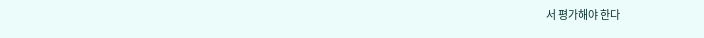서 평가해야 한다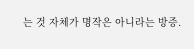는 것 자체가 명작은 아니라는 방증.